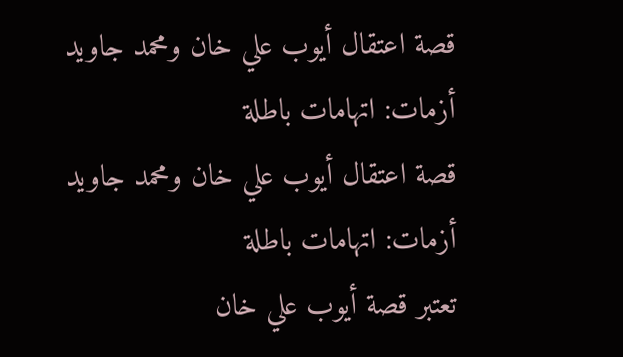قصة اعتقال أيوب علي خان ومحمد جاويد أزمات: اتهامات باطلة
قصة اعتقال أيوب علي خان ومحمد جاويد أزمات: اتهامات باطلة
تعتبر قصة أيوب علي خان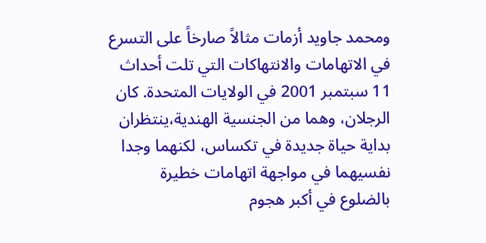ومحمد جاويد أزمات مثالاً صارخاً على التسرع في الاتهامات والانتهاكات التي تلت أحداث 11 سبتمبر 2001 في الولايات المتحدة. كان الرجلان، وهما من الجنسية الهندية،ينتظران بداية حياة جديدة في تكساس، لكنهما وجدا نفسيهما في مواجهة اتهامات خطيرة بالضلوع في أكبر هجوم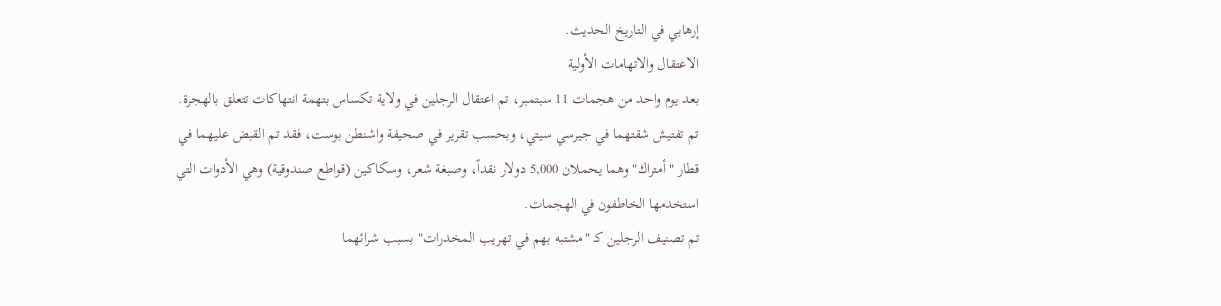إرهابي في التاريخ الحديث.
الاعتقال والاتهامات الأولية
بعد يوم واحد من هجمات 11 سبتمبر، تم اعتقال الرجلين في ولاية تكساس بتهمة انتهاكات تتعلق بالهجرة. تم تفتيش شقتهما في جيرسي سيتي، وبحسب تقرير في صحيفة واشنطن بوست، فقد تم القبض عليهما في قطار "أمتراك" وهما يحملان 5,000 دولار نقداً، وصبغة شعر، وسكاكين (قواطع صندوقية) وهي الأدوات التي استخدمها الخاطفون في الهجمات.
تم تصنيف الرجلين كـ "مشتبه بهم في تهريب المخدرات" بسبب شرائهما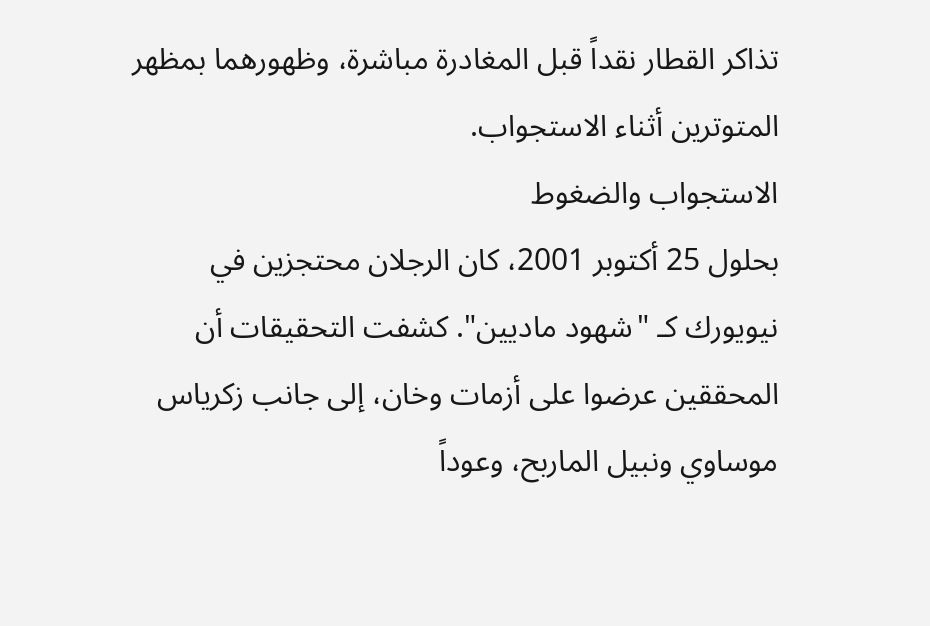تذاكر القطار نقداً قبل المغادرة مباشرة، وظهورهما بمظهر المتوترين أثناء الاستجواب.
الاستجواب والضغوط
بحلول 25 أكتوبر 2001، كان الرجلان محتجزين في نيويورك كـ "شهود ماديين". كشفت التحقيقات أن المحققين عرضوا على أزمات وخان، إلى جانب زكرياس موساوي ونبيل الماربح، وعوداً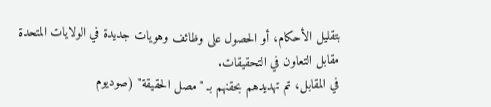بتقليل الأحكام، أو الحصول على وظائف وهويات جديدة في الولايات المتحدة مقابل التعاون في التحقيقات.
في المقابل، تم تهديدهم بحقنهم بـ "مصل الحقيقة" (صوديوم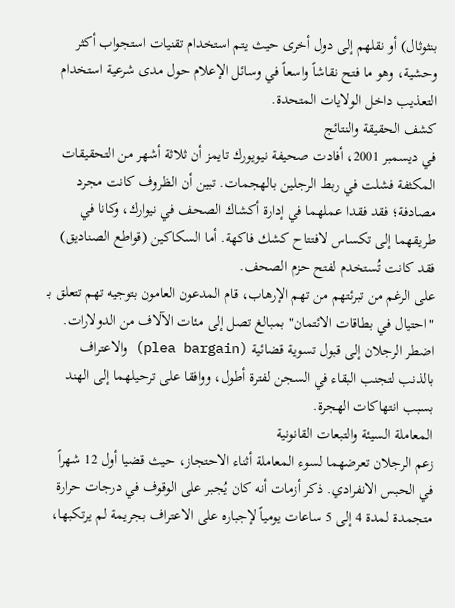بنثوثال) أو نقلهم إلى دول أخرى حيث يتم استخدام تقنيات استجواب أكثر وحشية، وهو ما فتح نقاشاً واسعاً في وسائل الإعلام حول مدى شرعية استخدام التعذيب داخل الولايات المتحدة.
كشف الحقيقة والنتائج
في ديسمبر 2001، أفادت صحيفة نيويورك تايمز أن ثلاثة أشهر من التحقيقات المكثفة فشلت في ربط الرجلين بالهجمات. تبين أن الظروف كانت مجرد مصادفة؛ فقد فقدا عملهما في إدارة أكشاك الصحف في نيوارك، وكانا في طريقهما إلى تكساس لافتتاح كشك فاكهة. أما السكاكين (قواطع الصناديق) فقد كانت تُستخدم لفتح حزم الصحف.
على الرغم من تبرئتهم من تهم الإرهاب، قام المدعون العامون بتوجيه تهم تتعلق بـ "احتيال في بطاقات الائتمان" بمبالغ تصل إلى مئات الآلاف من الدولارات. اضطر الرجلان إلى قبول تسوية قضائية (plea bargain) والاعتراف بالذنب لتجنب البقاء في السجن لفترة أطول، ووافقا على ترحيلهما إلى الهند بسبب انتهاكات الهجرة.
المعاملة السيئة والتبعات القانونية
زعم الرجلان تعرضهما لسوء المعاملة أثناء الاحتجاز، حيث قضيا أول 12 شهراً في الحبس الانفرادي. ذكر أزمات أنه كان يُجبر على الوقوف في درجات حرارة متجمدة لمدة 4 إلى 5 ساعات يومياً لإجباره على الاعتراف بجريمة لم يرتكبها،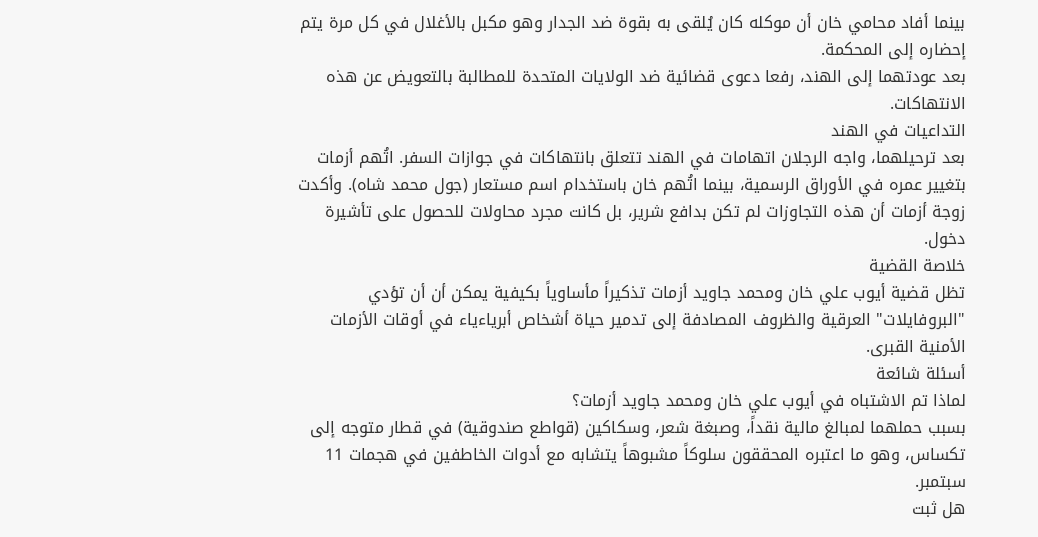بينما أفاد محامي خان أن موكله كان يُلقى به بقوة ضد الجدار وهو مكبل بالأغلال في كل مرة يتم إحضاره إلى المحكمة.
بعد عودتهما إلى الهند، رفعا دعوى قضائية ضد الولايات المتحدة للمطالبة بالتعويض عن هذه الانتهاكات.
التداعيات في الهند
بعد ترحيلهما، واجه الرجلان اتهامات في الهند تتعلق بانتهاكات في جوازات السفر. اتُهم أزمات بتغيير عمره في الأوراق الرسمية، بينما اتُهم خان باستخدام اسم مستعار (جول محمد شاه). وأكدت زوجة أزمات أن هذه التجاوزات لم تكن بدافع شرير، بل كانت مجرد محاولات للحصول على تأشيرة دخول.
خلاصة القضية
تظل قضية أيوب علي خان ومحمد جاويد أزمات تذكيراً مأساوياً بكيفية يمكن أن أن تؤدي "البروفايلات" العرقية والظروف المصادفة إلى تدمير حياة أشخاص أبرياءياء في أوقات الأزمات الأمنية القبرى.
أسئلة شائعة
لماذا تم الاشتباه في أيوب علي خان ومحمد جاويد أزمات؟
بسبب حملهما لمبالغ مالية نقداً، وصبغة شعر، وسكاكين (قواطع صندوقية) في قطار متوجه إلى تكساس، وهو ما اعتبره المحققون سلوكاً مشبوهاً يتشابه مع أدوات الخاطفين في هجمات 11 سبتمبر.
هل ثبت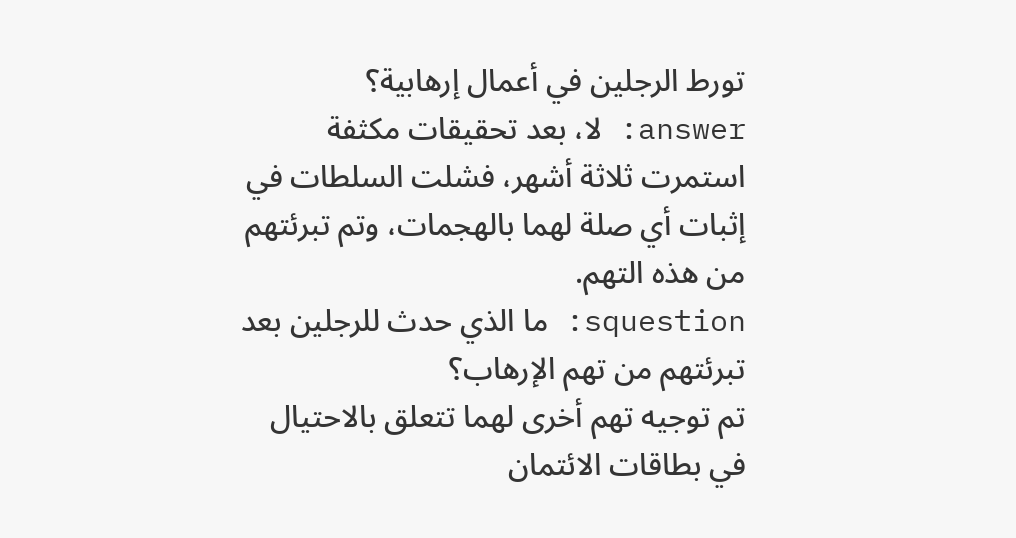تورط الرجلين في أعمال إرهابية؟
answer: لا، بعد تحقيقات مكثفة استمرت ثلاثة أشهر، فشلت السلطات في إثبات أي صلة لهما بالهجمات، وتم تبرئتهم من هذه التهم.
squestion: ما الذي حدث للرجلين بعد تبرئتهم من تهم الإرهاب؟
تم توجيه تهم أخرى لهما تتعلق بالاحتيال في بطاقات الائتمان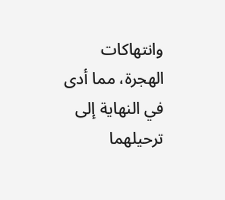وانتهاكات الهجرة، مما أدى في النهاية إلى ترحيلهما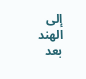إلى الهند بعد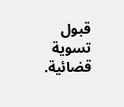قبول تسوية قضائية.